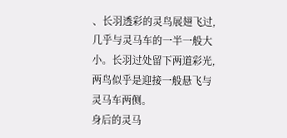、长羽透彩的灵鸟展翅飞过,几乎与灵马车的一半一般大小。长羽过处留下两道彩光,两鸟似乎是迎接一般悬飞与灵马车两侧。
身后的灵马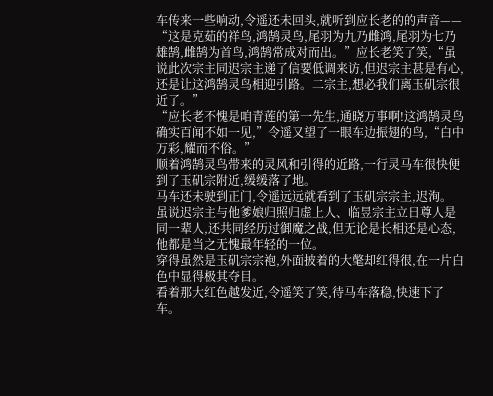车传来一些响动,令遥还未回头,就听到应长老的的声音——
“这是克茹的祥鸟,鸿鹄灵鸟,尾羽为九乃雌鸿,尾羽为七乃雄鹄,雌鹄为首鸟,鸿鹄常成对而出。”应长老笑了笑,“虽说此次宗主同迟宗主递了信要低调来访,但迟宗主甚是有心,还是让这鸿鹄灵鸟相迎引路。二宗主,想必我们离玉矶宗很近了。”
“应长老不愧是咱青莲的第一先生,通晓万事啊!这鸿鹄灵鸟确实百闻不如一见,”令遥又望了一眼车边振翅的鸟,“白中万彩,耀而不俗。”
顺着鸿鹄灵鸟带来的灵风和引得的近路,一行灵马车很快便到了玉矶宗附近,缓缓落了地。
马车还未驶到正门,令遥远远就看到了玉矶宗宗主,迟洵。
虽说迟宗主与他爹娘归照归虚上人、临昱宗主立日尊人是同一辈人,还共同经历过御魔之战,但无论是长相还是心态,他都是当之无愧最年轻的一位。
穿得虽然是玉矶宗宗袍,外面披着的大氅却红得很,在一片白色中显得极其夺目。
看着那大红色越发近,令遥笑了笑,待马车落稳,快速下了车。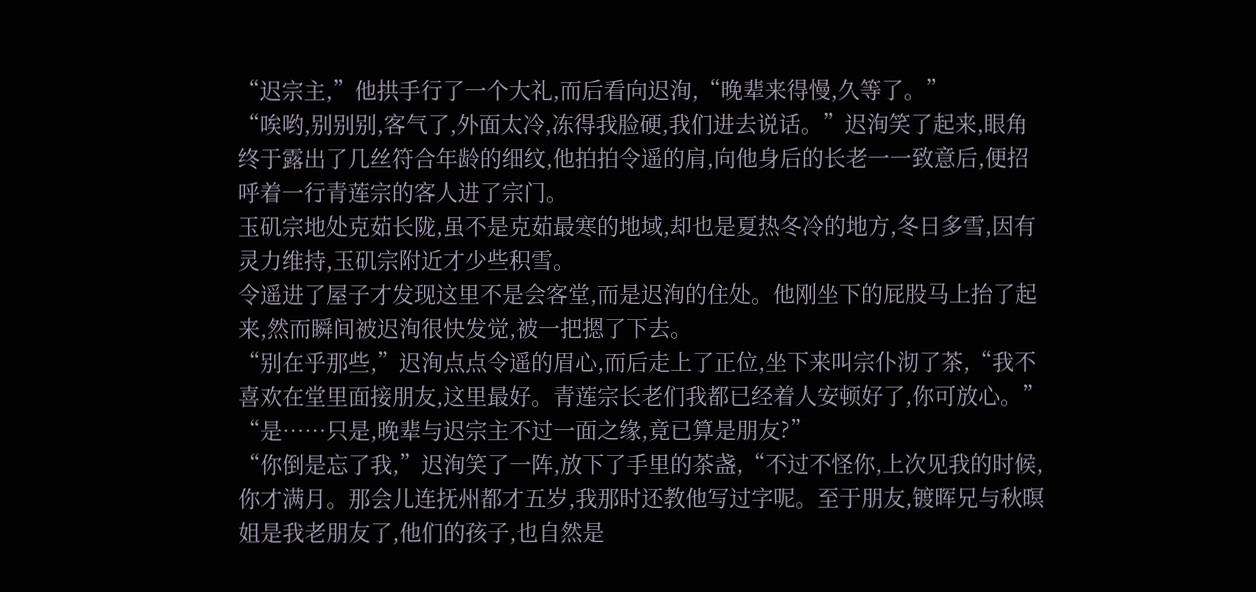“迟宗主,”他拱手行了一个大礼,而后看向迟洵,“晚辈来得慢,久等了。”
“唉哟,别别别,客气了,外面太冷,冻得我脸硬,我们进去说话。”迟洵笑了起来,眼角终于露出了几丝符合年龄的细纹,他拍拍令遥的肩,向他身后的长老一一致意后,便招呼着一行青莲宗的客人进了宗门。
玉矶宗地处克茹长陇,虽不是克茹最寒的地域,却也是夏热冬冷的地方,冬日多雪,因有灵力维持,玉矶宗附近才少些积雪。
令遥进了屋子才发现这里不是会客堂,而是迟洵的住处。他刚坐下的屁股马上抬了起来,然而瞬间被迟洵很快发觉,被一把摁了下去。
“别在乎那些,”迟洵点点令遥的眉心,而后走上了正位,坐下来叫宗仆沏了茶,“我不喜欢在堂里面接朋友,这里最好。青莲宗长老们我都已经着人安顿好了,你可放心。”
“是……只是,晚辈与迟宗主不过一面之缘,竟已算是朋友?”
“你倒是忘了我,”迟洵笑了一阵,放下了手里的茶盏,“不过不怪你,上次见我的时候,你才满月。那会儿连抚州都才五岁,我那时还教他写过字呢。至于朋友,镀晖兄与秋暝姐是我老朋友了,他们的孩子,也自然是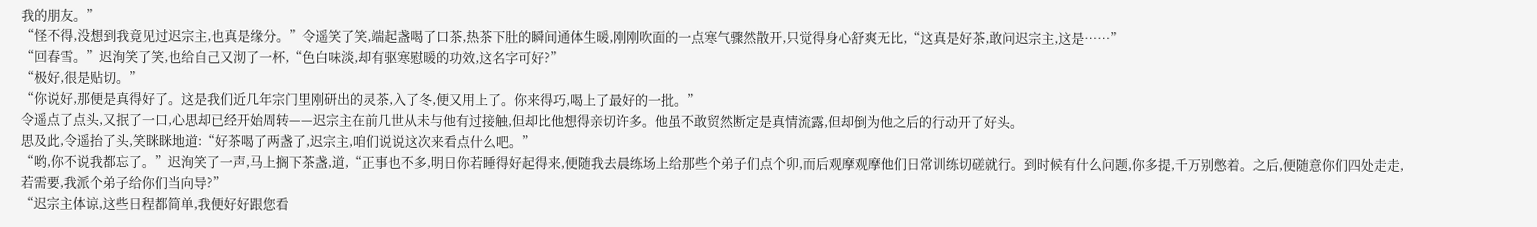我的朋友。”
“怪不得,没想到我竟见过迟宗主,也真是缘分。”令遥笑了笑,端起盏喝了口茶,热茶下肚的瞬间通体生暖,刚刚吹面的一点寒气骤然散开,只觉得身心舒爽无比,“这真是好茶,敢问迟宗主,这是……”
“回春雪。”迟洵笑了笑,也给自己又沏了一杯,“色白味淡,却有驱寒慰暖的功效,这名字可好?”
“极好,很是贴切。”
“你说好,那便是真得好了。这是我们近几年宗门里刚研出的灵茶,入了冬,便又用上了。你来得巧,喝上了最好的一批。”
令遥点了点头,又抿了一口,心思却已经开始周转——迟宗主在前几世从未与他有过接触,但却比他想得亲切许多。他虽不敢贸然断定是真情流露,但却倒为他之后的行动开了好头。
思及此,令遥抬了头,笑眯眯地道:“好茶喝了两盏了,迟宗主,咱们说说这次来看点什么吧。”
“哟,你不说我都忘了。”迟洵笑了一声,马上搁下茶盏,道,“正事也不多,明日你若睡得好起得来,便随我去晨练场上给那些个弟子们点个卯,而后观摩观摩他们日常训练切磋就行。到时候有什么问题,你多提,千万别憋着。之后,便随意你们四处走走,若需要,我派个弟子给你们当向导?”
“迟宗主体谅,这些日程都简单,我便好好跟您看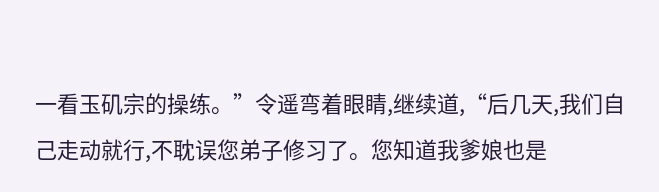一看玉矶宗的操练。”令遥弯着眼睛,继续道,“后几天,我们自己走动就行,不耽误您弟子修习了。您知道我爹娘也是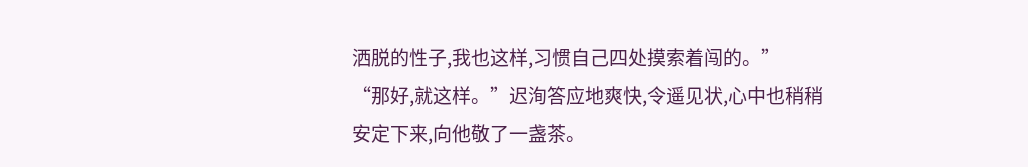洒脱的性子,我也这样,习惯自己四处摸索着闯的。”
“那好,就这样。”迟洵答应地爽快,令遥见状,心中也稍稍安定下来,向他敬了一盏茶。